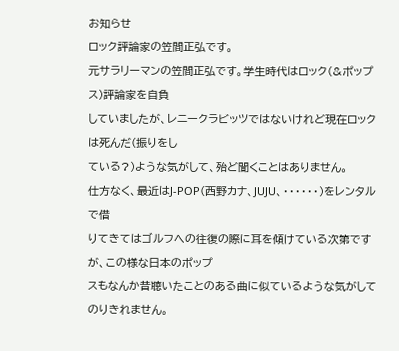お知らせ
ロック評論家の笠間正弘です。
元サラリーマンの笠間正弘です。学生時代はロック(&ポップス)評論家を自負
していましたが、レニークラビッツではないけれど現在ロックは死んだ(振りをし
ている?)ような気がして、殆ど聞くことはありません。
仕方なく、最近はJ-POP(西野カナ、JUJU、・・・・・・)をレンタルで借
りてきてはゴルフへの往復の際に耳を傾けている次第ですが、この様な日本のポップ
スもなんか昔聴いたことのある曲に似ているような気がしてのりきれません。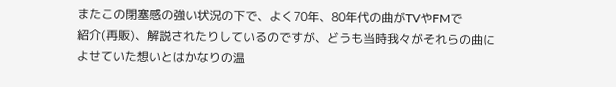またこの閉塞感の強い状況の下で、よく70年、80年代の曲がTVやFMで
紹介(再販)、解説されたりしているのですが、どうも当時我々がそれらの曲に
よせていた想いとはかなりの温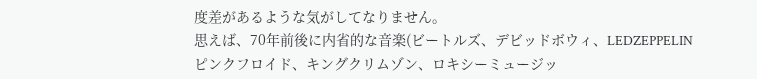度差があるような気がしてなりません。
思えば、70年前後に内省的な音楽(ビートルズ、デビッドボウィ、LEDZEPPELIN
ピンクフロイド、キングクリムゾン、ロキシーミュージッ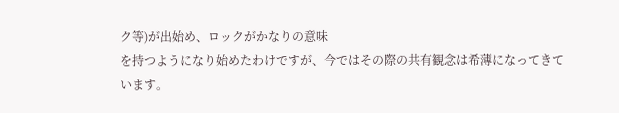ク等)が出始め、ロックがかなりの意味
を持つようになり始めたわけですが、今ではその際の共有観念は希薄になってきて
います。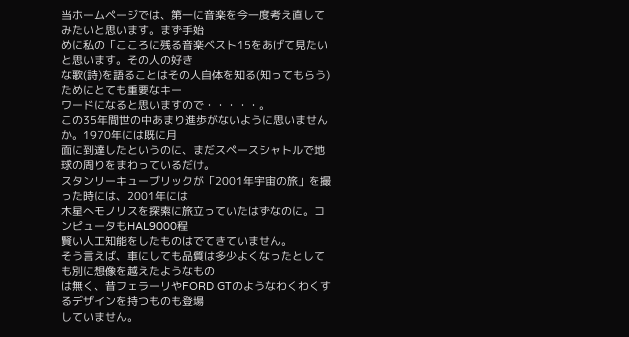当ホームページでは、第一に音楽を今一度考え直してみたいと思います。まず手始
めに私の「こころに残る音楽ベスト15をあげて見たいと思います。その人の好き
な歌(詩)を語ることはその人自体を知る(知ってもらう)ためにとても重要なキー
ワードになると思いますので・・・・・。
この35年間世の中あまり進歩がないように思いませんか。1970年には既に月
面に到達したというのに、まだスペースシャトルで地球の周りをまわっているだけ。
スタンリーキューブリックが「2001年宇宙の旅」を撮った時には、2001年には
木星へモノリスを探索に旅立っていたはずなのに。コンピュータもHAL9000程
賢い人工知能をしたものはでてきていません。
そう言えば、車にしても品質は多少よくなったとしても別に想像を越えたようなもの
は無く、昔フェラーリやFORD GTのようなわくわくするデザインを持つものも登場
していません。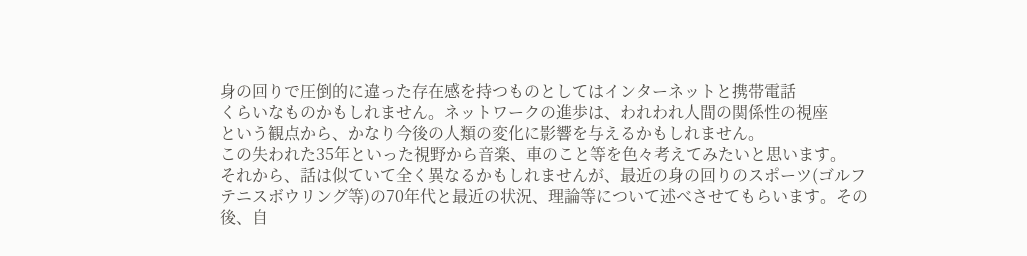身の回りで圧倒的に違った存在感を持つものとしてはインターネットと携帯電話
くらいなものかもしれません。ネットワークの進歩は、われわれ人間の関係性の視座
という観点から、かなり今後の人類の変化に影響を与えるかもしれません。
この失われた35年といった視野から音楽、車のこと等を色々考えてみたいと思います。
それから、話は似ていて全く異なるかもしれませんが、最近の身の回りのスポーツ(ゴルフ
テニスボウリング等)の70年代と最近の状況、理論等について述べさせてもらいます。その
後、自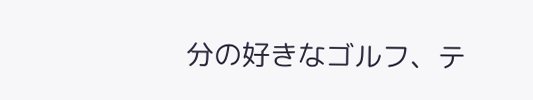分の好きなゴルフ、テ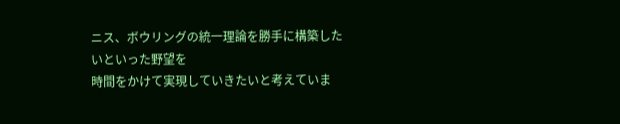ニス、ボウリングの統一理論を勝手に構築したいといった野望を
時間をかけて実現していきたいと考えていま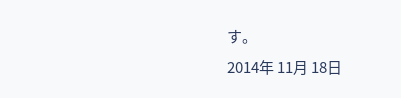す。
2014年 11月 18日